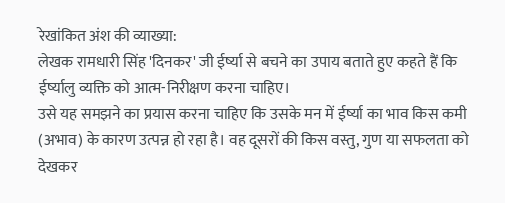रेखांकित अंश की व्याख्या:
लेखक रामधारी सिंह 'दिनकर' जी ईर्ष्या से बचने का उपाय बताते हुए कहते हैं कि ईर्ष्यालु व्यक्ति को आत्म-निरीक्षण करना चाहिए।
उसे यह समझने का प्रयास करना चाहिए कि उसके मन में ईर्ष्या का भाव किस कमी (अभाव) के कारण उत्पन्न हो रहा है। वह दूसरों की किस वस्तु, गुण या सफलता को देखकर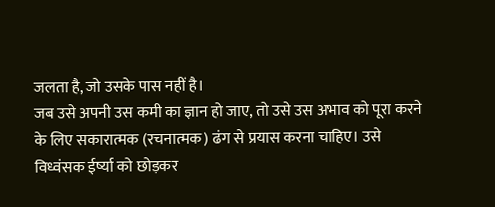जलता है, जो उसके पास नहीं है।
जब उसे अपनी उस कमी का ज्ञान हो जाए, तो उसे उस अभाव को पूरा करने के लिए सकारात्मक (रचनात्मक) ढंग से प्रयास करना चाहिए। उसे विध्वंसक ईर्ष्या को छोड़कर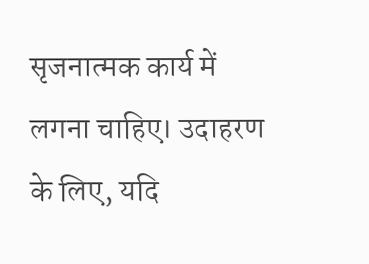सृजनात्मक कार्य में लगना चाहिए। उदाहरण के लिए, यदि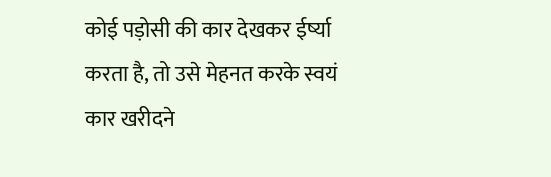कोई पड़ोसी की कार देखकर ईर्ष्या करता है, तो उसे मेहनत करके स्वयं कार खरीदने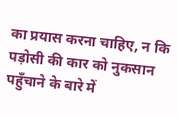का प्रयास करना चाहिए, न कि पड़ोसी की कार को नुकसान पहुँचाने के बारे में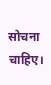सोचना चाहिए।